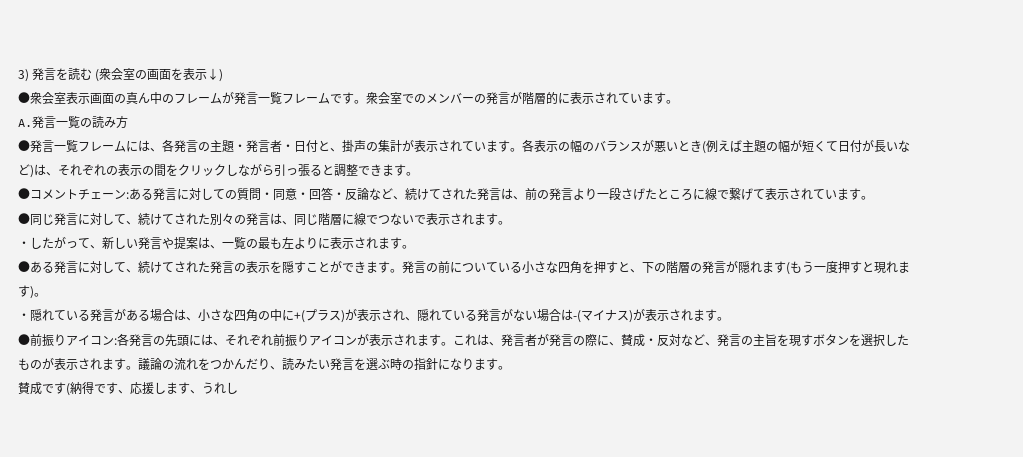3) 発言を読む (衆会室の画面を表示↓)
●衆会室表示画面の真ん中のフレームが発言一覧フレームです。衆会室でのメンバーの発言が階層的に表示されています。
A.発言一覧の読み方
●発言一覧フレームには、各発言の主題・発言者・日付と、掛声の集計が表示されています。各表示の幅のバランスが悪いとき(例えば主題の幅が短くて日付が長いなど)は、それぞれの表示の間をクリックしながら引っ張ると調整できます。
●コメントチェーン:ある発言に対しての質問・同意・回答・反論など、続けてされた発言は、前の発言より一段さげたところに線で繋げて表示されています。
●同じ発言に対して、続けてされた別々の発言は、同じ階層に線でつないで表示されます。
・したがって、新しい発言や提案は、一覧の最も左よりに表示されます。
●ある発言に対して、続けてされた発言の表示を隠すことができます。発言の前についている小さな四角を押すと、下の階層の発言が隠れます(もう一度押すと現れます)。
・隠れている発言がある場合は、小さな四角の中に+(プラス)が表示され、隠れている発言がない場合は-(マイナス)が表示されます。
●前振りアイコン:各発言の先頭には、それぞれ前振りアイコンが表示されます。これは、発言者が発言の際に、賛成・反対など、発言の主旨を現すボタンを選択したものが表示されます。議論の流れをつかんだり、読みたい発言を選ぶ時の指針になります。
賛成です(納得です、応援します、うれし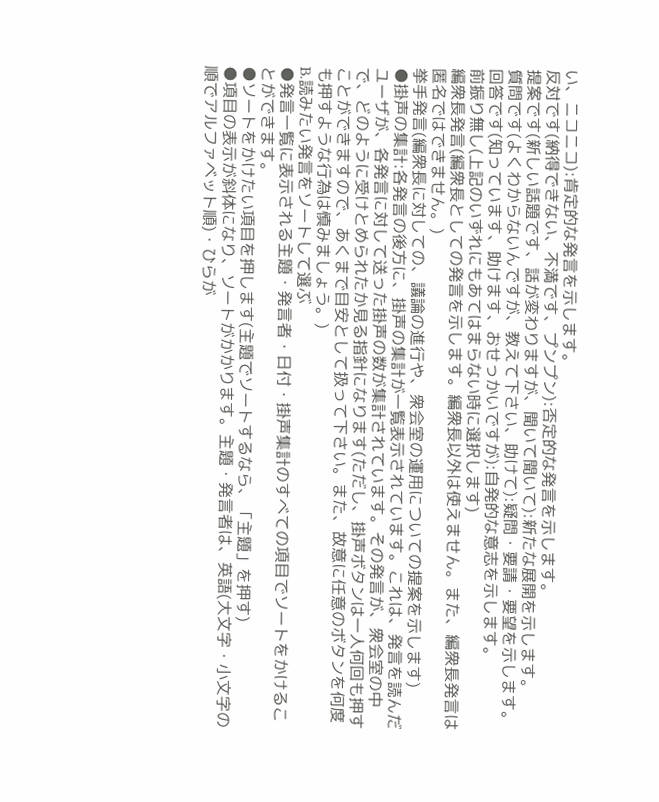い、ニコニコ):肯定的な発言を示します。
反対です(納得できない、不満です、プンプン):否定的な発言を示します。
提案です(新しい話題です、話が変わりますが、聞いて聞いて):新たな展開を示します。
質問です(よくわからないんですが、教えて下さい、助けて):疑問・要請・要望を示します。
回答です(知っています、助けます、おせっかいですが):自発的な意志を示します。
前振り無し(上記のいずれにもあてはまらない時に選択します)
編衆長発言(編衆長としての発言を示します。編衆長以外は使えません。また、編衆長発言は匿名ではできません。)
挙手発言(編衆長に対しての、議論の進行や、衆会室の運用についての提案を示します)
●掛声の集計:各発言の後方に、掛声の集計が一覧表示されています。これは、発言を読んだユーザが、各発言に対して送った掛声の数が集計されています。その発言が、衆会室の中で、どのように受けとめられたか見る指針になります(ただし、掛声ボタンは一人何回も押すことができますので、あくまで目安として扱って下さい。また、故意に任意のボタンを何度も押すような行為は慎みましょう。)
B.読みたい発言をソートして選ぶ
●発言一覧に表示される主題・発言者・日付・掛声集計のすべての項目でソートをかけることができます。
●ソートをかけたい項目を押します(主題でソートするなら、「主題」を押す)
●項目の表示が斜体になり、ソートがかかります。主題・発言者は、英語(大文字・小文字の順でアルファベット順)・ひらが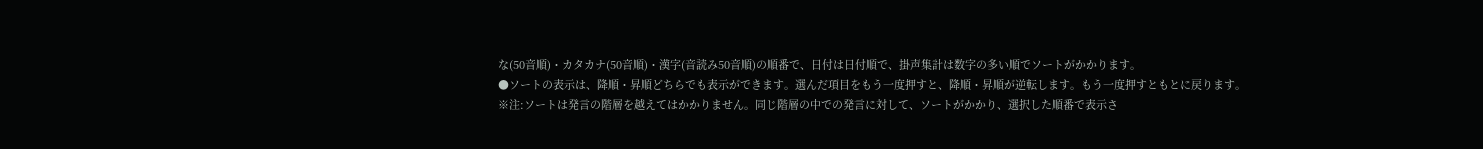な(50音順)・カタカナ(50音順)・漢字(音読み50音順)の順番で、日付は日付順で、掛声集計は数字の多い順でソートがかかります。
●ソートの表示は、降順・昇順どちらでも表示ができます。選んだ項目をもう一度押すと、降順・昇順が逆転します。もう一度押すともとに戻ります。
※注:ソートは発言の階層を越えてはかかりません。同じ階層の中での発言に対して、ソートがかかり、選択した順番で表示さ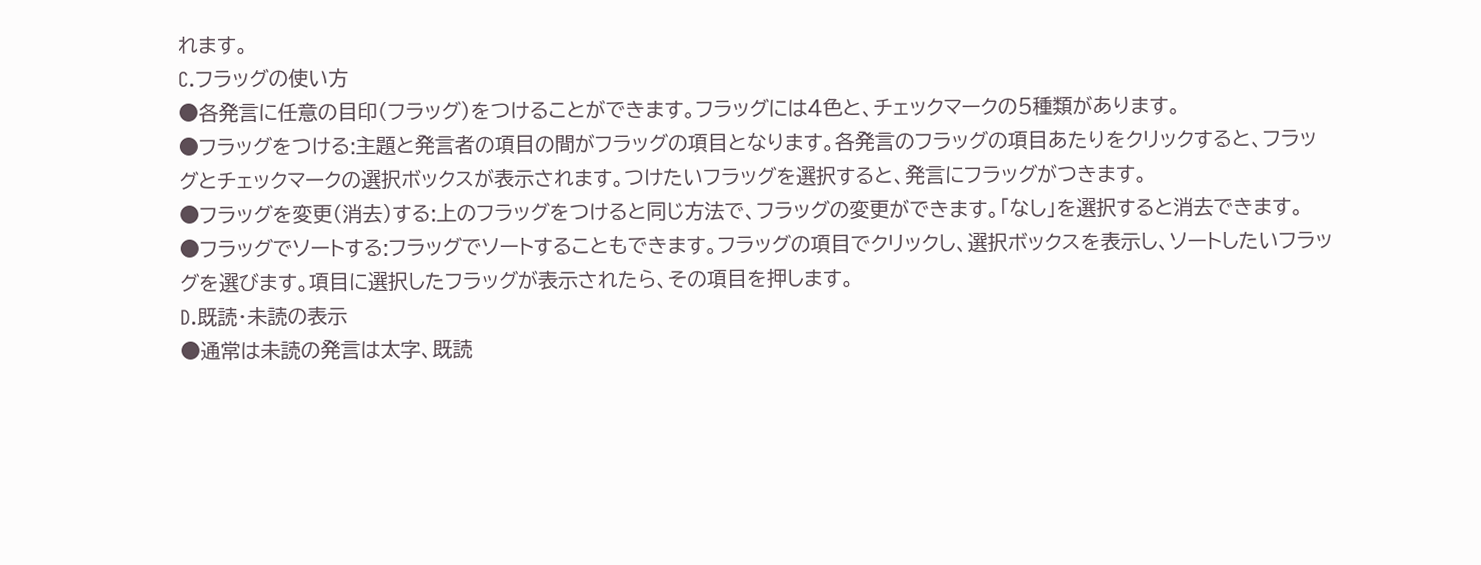れます。
C.フラッグの使い方
●各発言に任意の目印(フラッグ)をつけることができます。フラッグには4色と、チェックマークの5種類があります。
●フラッグをつける:主題と発言者の項目の間がフラッグの項目となります。各発言のフラッグの項目あたりをクリックすると、フラッグとチェックマークの選択ボックスが表示されます。つけたいフラッグを選択すると、発言にフラッグがつきます。
●フラッグを変更(消去)する:上のフラッグをつけると同じ方法で、フラッグの変更ができます。「なし」を選択すると消去できます。
●フラッグでソートする:フラッグでソートすることもできます。フラッグの項目でクリックし、選択ボックスを表示し、ソートしたいフラッグを選びます。項目に選択したフラッグが表示されたら、その項目を押します。
D.既読・未読の表示
●通常は未読の発言は太字、既読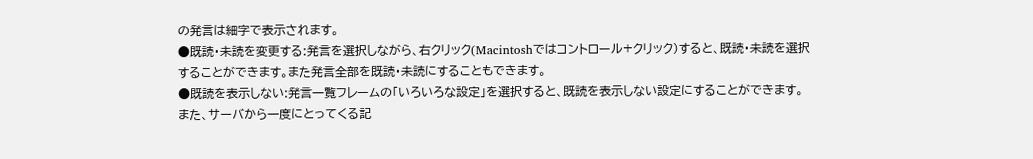の発言は細字で表示されます。
●既読・未読を変更する:発言を選択しながら、右クリック(Macintoshではコントロール+クリック)すると、既読・未読を選択することができます。また発言全部を既読・未読にすることもできます。
●既読を表示しない:発言一覧フレームの「いろいろな設定」を選択すると、既読を表示しない設定にすることができます。また、サーバから一度にとってくる記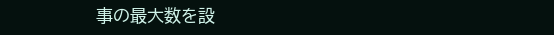事の最大数を設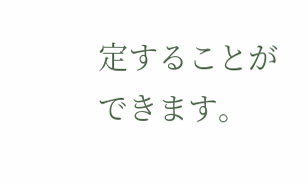定することができます。